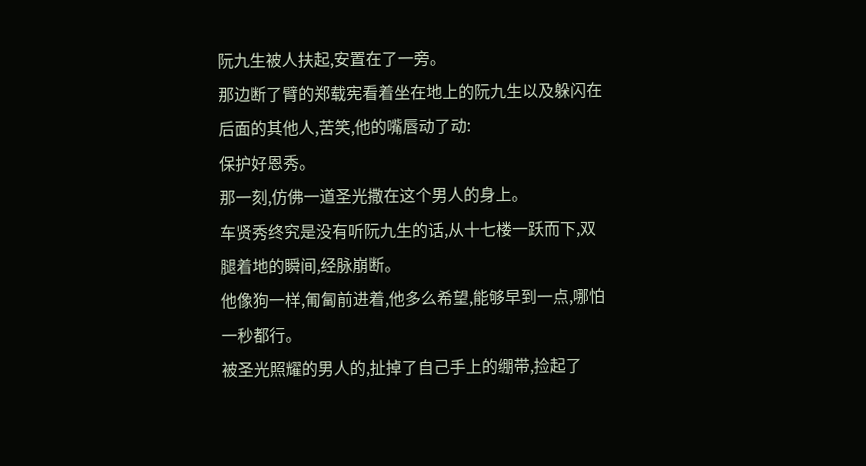阮九生被人扶起,安置在了一旁。
那边断了臂的郑载宪看着坐在地上的阮九生以及躲闪在后面的其他人,苦笑,他的嘴唇动了动:
保护好恩秀。
那一刻,仿佛一道圣光撒在这个男人的身上。
车贤秀终究是没有听阮九生的话,从十七楼一跃而下,双腿着地的瞬间,经脉崩断。
他像狗一样,匍匐前进着,他多么希望,能够早到一点,哪怕一秒都行。
被圣光照耀的男人的,扯掉了自己手上的绷带,捡起了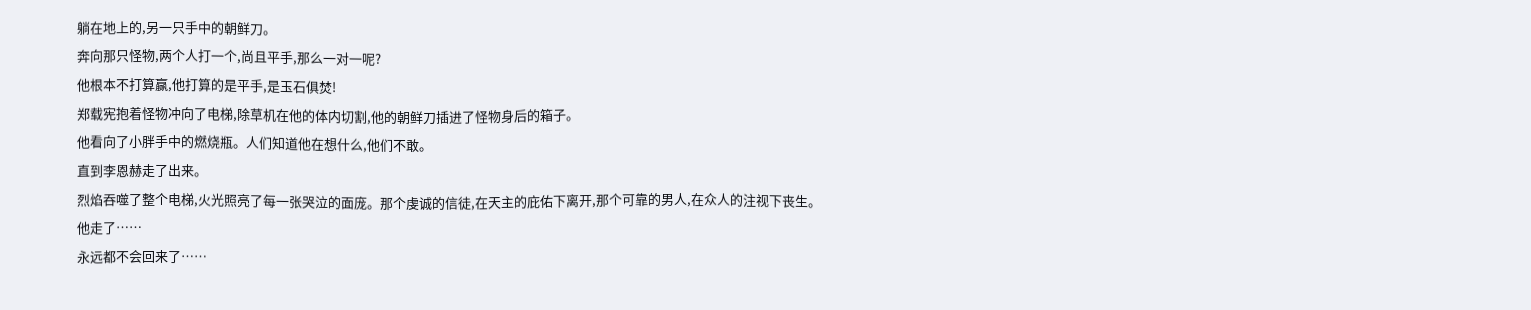躺在地上的,另一只手中的朝鲜刀。
奔向那只怪物,两个人打一个,尚且平手,那么一对一呢?
他根本不打算赢,他打算的是平手,是玉石俱焚!
郑载宪抱着怪物冲向了电梯,除草机在他的体内切割,他的朝鲜刀插进了怪物身后的箱子。
他看向了小胖手中的燃烧瓶。人们知道他在想什么,他们不敢。
直到李恩赫走了出来。
烈焰吞噬了整个电梯,火光照亮了每一张哭泣的面庞。那个虔诚的信徒,在天主的庇佑下离开,那个可靠的男人,在众人的注视下丧生。
他走了……
永远都不会回来了……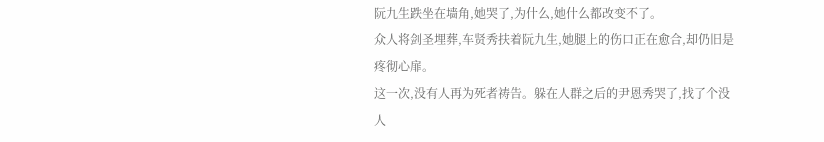阮九生跌坐在墙角,她哭了,为什么,她什么都改变不了。
众人将剑圣埋葬,车贤秀扶着阮九生,她腿上的伤口正在愈合,却仍旧是疼彻心扉。
这一次,没有人再为死者祷告。躲在人群之后的尹恩秀哭了,找了个没人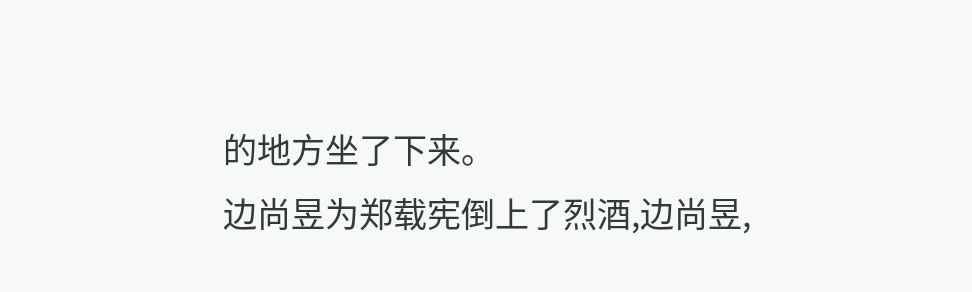的地方坐了下来。
边尚昱为郑载宪倒上了烈酒,边尚昱,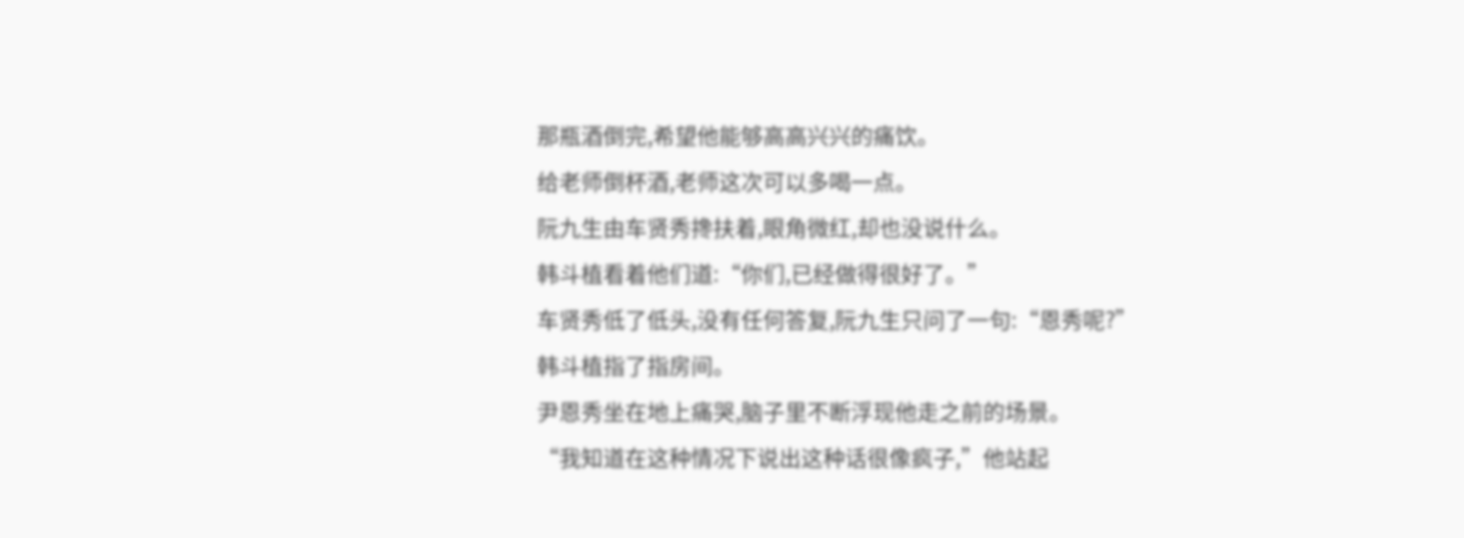那瓶酒倒完,希望他能够高高兴兴的痛饮。
给老师倒杯酒,老师这次可以多喝一点。
阮九生由车贤秀搀扶着,眼角微红,却也没说什么。
韩斗植看着他们道:“你们,已经做得很好了。”
车贤秀低了低头,没有任何答复,阮九生只问了一句:“恩秀呢?”
韩斗植指了指房间。
尹恩秀坐在地上痛哭,脑子里不断浮现他走之前的场景。
“我知道在这种情况下说出这种话很像疯子,”他站起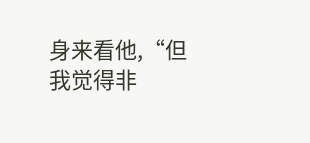身来看他,“但我觉得非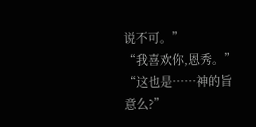说不可。”
“我喜欢你,恩秀。”
“这也是……神的旨意么?”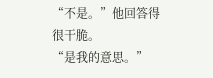“不是。”他回答得很干脆。
“是我的意思。”